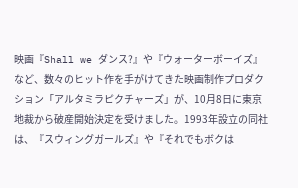映画『Shall we ダンス?』や『ウォーターボーイズ』など、数々のヒット作を手がけてきた映画制作プロダクション「アルタミラピクチャーズ」が、10月8日に東京地裁から破産開始決定を受けました。1993年設立の同社は、『スウィングガールズ』や『それでもボクは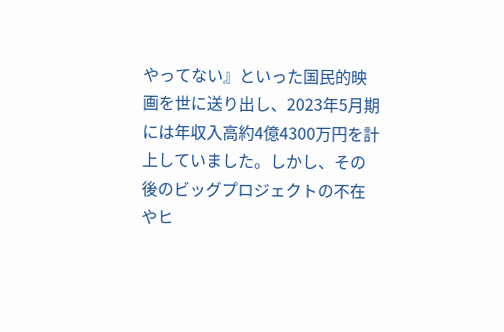やってない』といった国民的映画を世に送り出し、2023年5月期には年収入高約4億4300万円を計上していました。しかし、その後のビッグプロジェクトの不在やヒ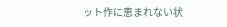ット作に恵まれない状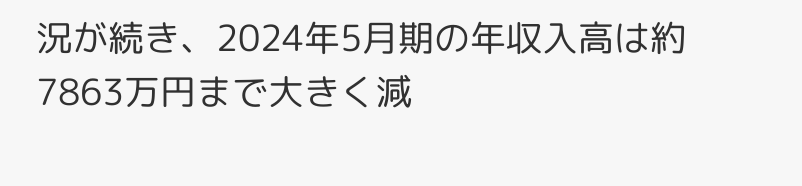況が続き、2024年5月期の年収入高は約7863万円まで大きく減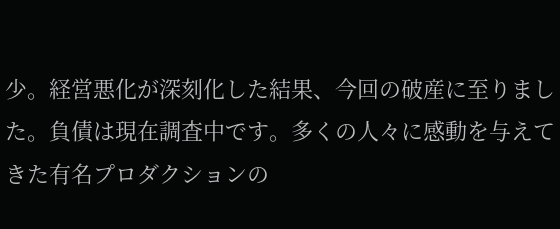少。経営悪化が深刻化した結果、今回の破産に至りました。負債は現在調査中です。多くの人々に感動を与えてきた有名プロダクションの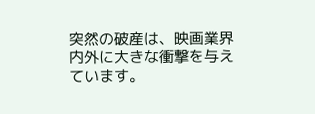突然の破産は、映画業界内外に大きな衝撃を与えています。